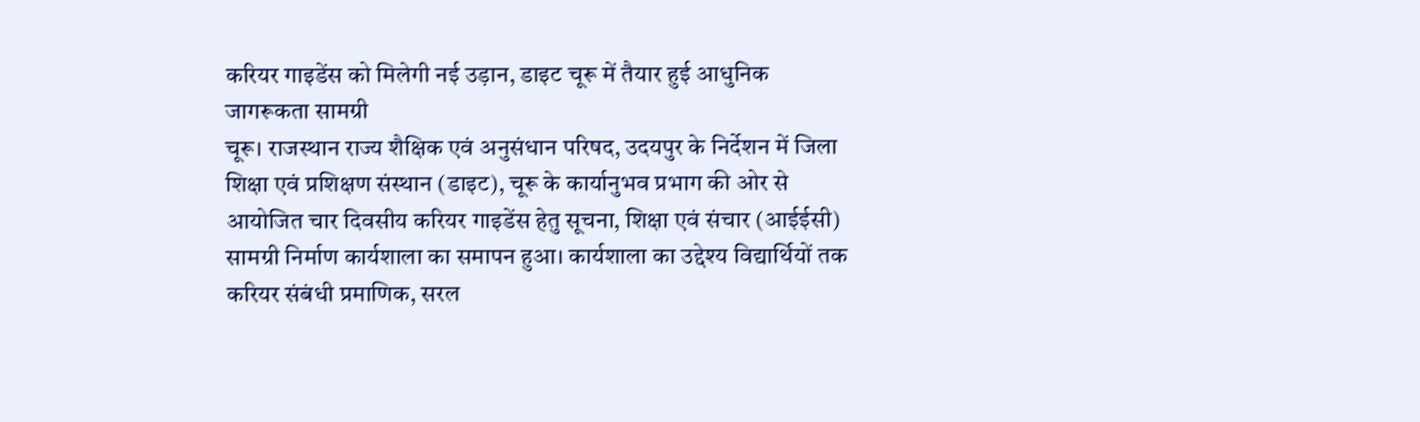करियर गाइडेंस को मिलेगी नई उड़ान, डाइट चूरू में तैयार हुई आधुनिक जागरूकता सामग्री
चूरू। राजस्थान राज्य शैक्षिक एवं अनुसंधान परिषद, उदयपुर के निर्देशन में जिला शिक्षा एवं प्रशिक्षण संस्थान (डाइट), चूरू के कार्यानुभव प्रभाग की ओर से आयोजित चार दिवसीय करियर गाइडेंस हेतु सूचना, शिक्षा एवं संचार (आईईसी) सामग्री निर्माण कार्यशाला का समापन हुआ। कार्यशाला का उद्देश्य विद्यार्थियों तक करियर संबंधी प्रमाणिक, सरल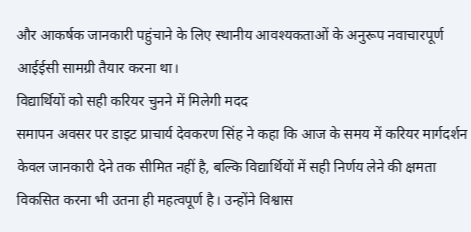और आकर्षक जानकारी पहुंचाने के लिए स्थानीय आवश्यकताओं के अनुरूप नवाचारपूर्ण आईईसी सामग्री तैयार करना था।
विद्यार्थियों को सही करियर चुनने में मिलेगी मदद
समापन अवसर पर डाइट प्राचार्य देवकरण सिंह ने कहा कि आज के समय में करियर मार्गदर्शन केवल जानकारी देने तक सीमित नहीं है, बल्कि विद्यार्थियों में सही निर्णय लेने की क्षमता विकसित करना भी उतना ही महत्वपूर्ण है। उन्होंने विश्वास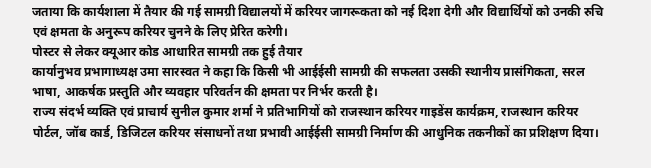जताया कि कार्यशाला में तैयार की गई सामग्री विद्यालयों में करियर जागरूकता को नई दिशा देगी और विद्यार्थियों को उनकी रुचि एवं क्षमता के अनुरूप करियर चुनने के लिए प्रेरित करेगी।
पोस्टर से लेकर क्यूआर कोड आधारित सामग्री तक हुई तैयार
कार्यानुभव प्रभागाध्यक्ष उमा सारस्वत ने कहा कि किसी भी आईईसी सामग्री की सफलता उसकी स्थानीय प्रासंगिकता, सरल भाषा, आकर्षक प्रस्तुति और व्यवहार परिवर्तन की क्षमता पर निर्भर करती है।
राज्य संदर्भ व्यक्ति एवं प्राचार्य सुनील कुमार शर्मा ने प्रतिभागियों को राजस्थान करियर गाइडेंस कार्यक्रम, राजस्थान करियर पोर्टल, जॉब कार्ड, डिजिटल करियर संसाधनों तथा प्रभावी आईईसी सामग्री निर्माण की आधुनिक तकनीकों का प्रशिक्षण दिया।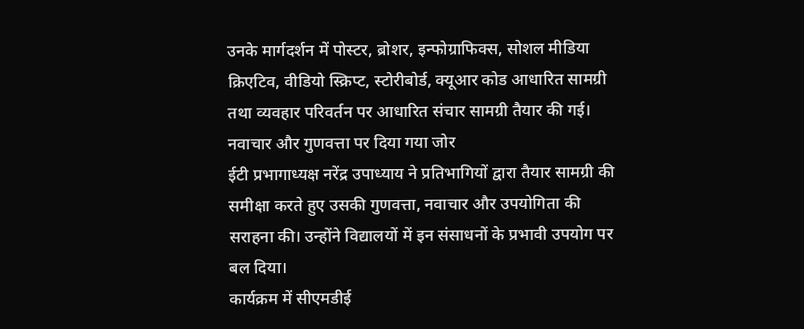उनके मार्गदर्शन में पोस्टर, ब्रोशर, इन्फोग्राफिक्स, सोशल मीडिया क्रिएटिव, वीडियो स्क्रिप्ट, स्टोरीबोर्ड, क्यूआर कोड आधारित सामग्री तथा व्यवहार परिवर्तन पर आधारित संचार सामग्री तैयार की गई।
नवाचार और गुणवत्ता पर दिया गया जोर
ईटी प्रभागाध्यक्ष नरेंद्र उपाध्याय ने प्रतिभागियों द्वारा तैयार सामग्री की समीक्षा करते हुए उसकी गुणवत्ता, नवाचार और उपयोगिता की सराहना की। उन्होंने विद्यालयों में इन संसाधनों के प्रभावी उपयोग पर बल दिया।
कार्यक्रम में सीएमडीई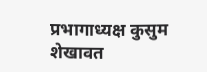प्रभागाध्यक्ष कुसुम शेखावत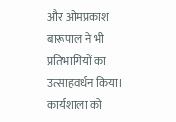और ओमप्रकाश बारूपाल ने भी प्रतिभागियों का उत्साहवर्धन किया। कार्यशाला को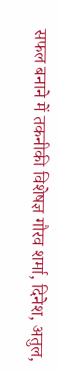सफल बनाने में तकनीकी विशेषज्ञ गौरव शर्मा, दिनेश, अतुल,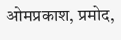ओमप्रकाश, प्रमोद,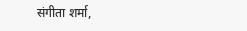संगीता शर्मा,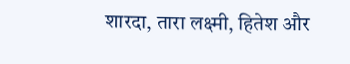शारदा, तारा लक्ष्मी, हितेश और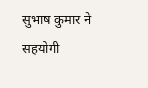सुभाष कुमार ने सहयोगी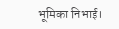भूमिका निभाई।